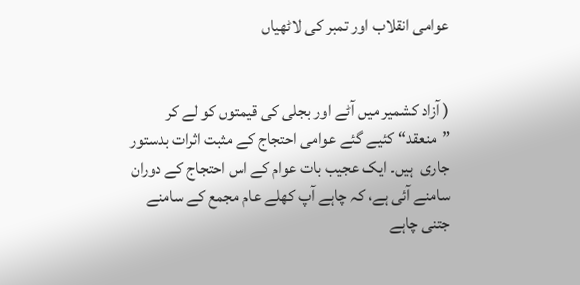عوامی انقلاب اور تمبر کی لاٹھیاں


( آزاد کشمیر میں آٹے اور بجلی کی قیمتوں کو لے کر ”منعقد“ کئیے گئے عوامی احتجاج کے مثبت اثرات بدستور جاری  ہیں۔ ایک عجیب بات عوام کے اس احتجاج کے دوران سامنے آئی ہے، کہ چاہے آپ کھلے عام مجمع کے سامنے جتنی چاہے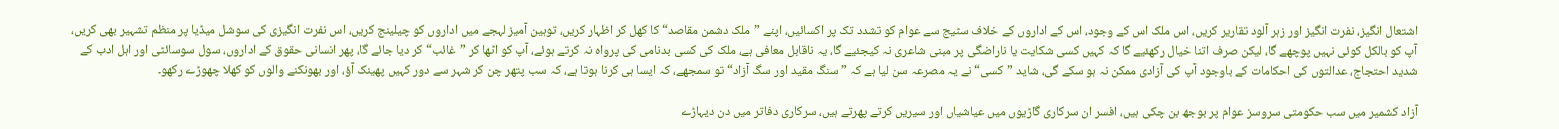اشتعال انگیز، نفرت انگیز اور زہر آلود تقاریر کریں، اس ملک اس کے وجود، اس کے اداروں کے خلاف سٹیج سے عوام کو تشدد تک پر اکسائیں، اپنے ”ملک دشمن مقاصد“ کا کھل کر اظہار کریں، توہین آمیز لہجے میں اداروں کو چیلینج کریں، اس نفرت انگیزی کی سوشل میڈیا پر منظم تشہیر بھی کریں، آپ کو بالکل کوئی نہیں پوچھے گا، لیکن صرف اتنا خیال رکھئیے گا کہ کہیں کسی شکایت یا ناراضگی پر مبنی شاعری نہ کیجئیے گا، یہ ناقابل معافی ہے، ملک کی کسی بدنامی کی پرواہ نہ کرتے ہوئے، آپ کو اٹھا کر ”غائب“ کر دیا جائے گا، پھر انسانی حقوق کے اداروں، سول سوسائٹی اور اہل ادب کے شدید احتجاج، عدالتوں کی احکامات کے باوجود آپ کی آزادی ممکن نہ ہو سکے گی، شاید ”کسی“ نے یہ مصرعہ سن لیا ہے کہ ”سنگ مقید اور سگ آزاد“ تو سمجھے، کہ ایسا ہی کرنا ہوتا ہے، کہ سب پتھر چن کر شہر سے دور کہیں پھینک آؤ، اور بھونکنے والوں کو کھلا چھوڑے رکھو۔

آزاد کشمیر میں سب حکومتی سروسز عوام پر بوجھ بن چکی ہیں، افسر ان سرکاری گاڑیوں میں عیاشیاں اور سیریں کرتے پھرتے ہیں، سرکاری دفاتر میں دن دیہاڑے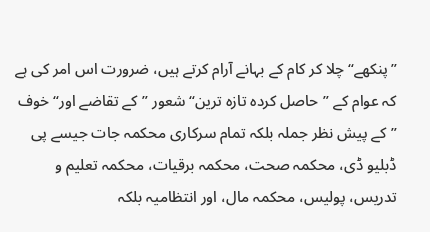”پنکھے“ چلا کر کام کے بہانے آرام کرتے ہیں، ضرورت اس امر کی ہے کہ عوام کے ”حاصل کردہ تازہ ترین“ شعور ”کے تقاضے اور“ خوف ”کے پیش نظر جملہ بلکہ تمام سرکاری محکمہ جات جیسے پی ڈبلیو ڈی، محکمہ صحت، محکمہ برقیات، محکمہ تعلیم و تدریس، پولیس، محکمہ مال، اور انتظامیہ بلکہ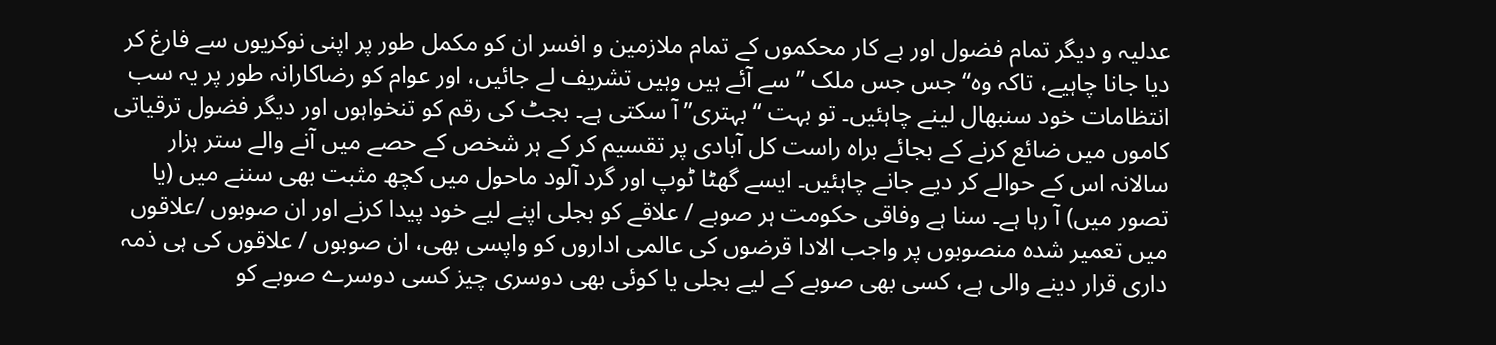عدلیہ و دیگر تمام فضول اور بے کار محکموں کے تمام ملازمین و افسر ان کو مکمل طور پر اپنی نوکریوں سے فارغ کر دیا جانا چاہیے، تاکہ وہ“ جس جس ملک ”سے آئے ہیں وہیں تشریف لے جائیں، اور عوام کو رضاکارانہ طور پر یہ سب انتظامات خود سنبھال لینے چاہئیں۔ تو بہت “بہتری” آ سکتی ہے۔ بجٹ کی رقم کو تنخواہوں اور دیگر فضول ترقیاتی کاموں میں ضائع کرنے کے بجائے براہ راست کل آبادی پر تقسیم کر کے ہر شخص کے حصے میں آنے والے ستر ہزار سالانہ اس کے حوالے کر دیے جانے چاہئیں۔ ایسے گھٹا ٹوپ اور گرد آلود ماحول میں کچھ مثبت بھی سننے میں (یا تصور میں) آ رہا ہے۔ سنا ہے وفاقی حکومت ہر صوبے / علاقے کو بجلی اپنے لیے خود پیدا کرنے اور ان صوبوں /علاقوں میں تعمیر شدہ منصوبوں پر واجب الادا قرضوں کی عالمی اداروں کو واپسی بھی، ان صوبوں / علاقوں کی ہی ذمہ داری قرار دینے والی ہے، کسی بھی صوبے کے لیے بجلی یا کوئی بھی دوسری چیز کسی دوسرے صوبے کو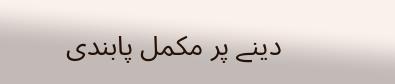دینے پر مکمل پابندی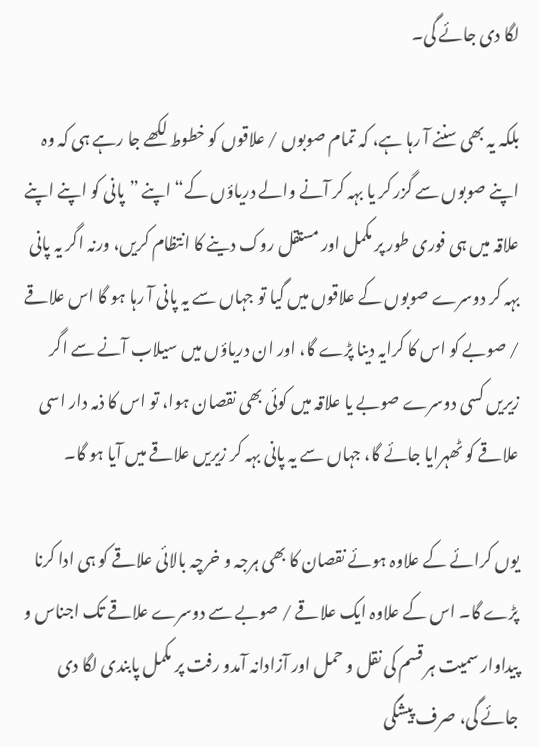لگا دی جائے گی۔

بلکہ یہ بھی سننے آ رہا ہے، کہ تمام صوبوں / علاقوں کو خطوط لکھے جا رہے ہی کہ وہ اپنے صوبوں سے گزر کر یا بہہ کر آنے والے دریاؤں کے“ اپنے ”پانی کو اپنے اپنے علاقہ میں ہی فوری طور پر مکمل اور مستقل روک دینے کا انتظام کریں، ورنہ اگر یہ پانی بہہ کر دوسرے صوبوں کے علاقوں میں گیا تو جہاں سے یہ پانی آ رہا ہو گا اس علاقے / صوبے کو اس کا کرایہ دینا پڑے گا، اور ان دریاؤں میں سیلاب آنے سے اگر زیریں کسی دوسرے صوبے یا علاقہ میں کوئی بھی نقصان ہوا، تو اس کا ذمہ دار اسی علاقے کو ٹھہرایا جائے گا، جہاں سے یہ پانی بہہ کر زیریں علاقے میں آیا ہو گا۔

یوں کرائے کے علاوہ ہوئے نقصان کا بھی ہرجہ و خرچہ بالائی علاقے کو ہی ادا کرنا پڑے گا۔ اس کے علاوہ ایک علاقے / صوبے سے دوسرے علاقے تک اجناس و پیداوار سمیت ہر قسم کی نقل و حمل اور آزادانہ آمدو رفت پر مکمل پابندی لگا دی جائے گی، صرف پیشگی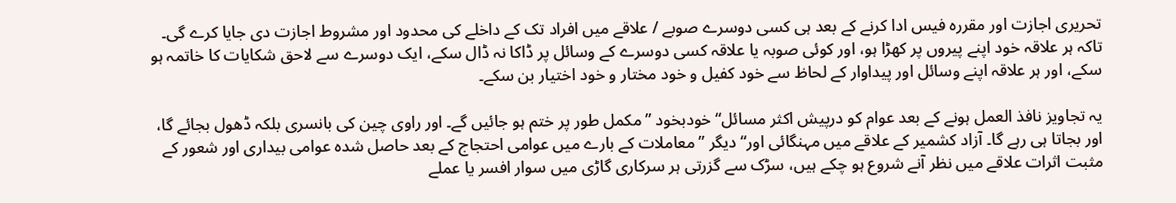تحریری اجازت اور مقررہ فیس ادا کرنے کے بعد ہی کسی دوسرے صوبے / علاقے میں افراد تک کے داخلے کی محدود اور مشروط اجازت دی جایا کرے گی۔ تاکہ ہر علاقہ خود اپنے پیروں پر کھڑا ہو، اور کوئی صوبہ یا علاقہ کسی دوسرے کے وسائل پر ڈاکا نہ ڈال سکے، ایک دوسرے سے لاحق شکایات کا خاتمہ ہو سکے، اور ہر علاقہ اپنے وسائل اور پیداوار کے لحاظ سے خود کفیل و خود مختار و خود اختیار بن سکے۔

یہ تجاویز نافذ العمل ہونے کے بعد عوام کو درپیش اکثر مسائل“ خودبخود ”مکمل طور پر ختم ہو جائیں گے۔ اور راوی چین کی بانسری بلکہ ڈھول بجائے گا، اور بجاتا ہی رہے گا۔ آزاد کشمیر کے علاقے میں مہنگائی اور“ دیگر ”معاملات کے بارے میں عوامی احتجاج کے بعد حاصل شدہ عوامی بیداری اور شعور کے مثبت اثرات علاقے میں نظر آنے شروع ہو چکے ہیں، سڑک سے گزرتی ہر سرکاری گاڑی میں سوار افسر یا عملے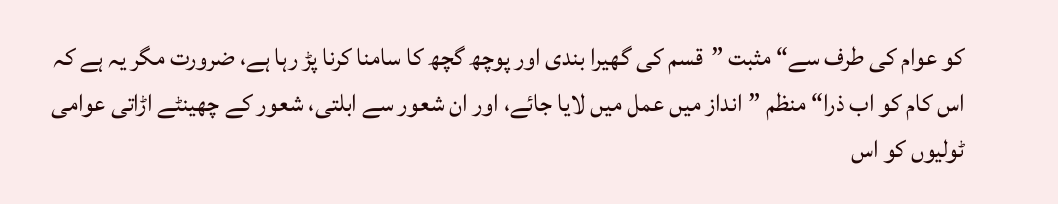کو عوام کی طرف سے“ مثبت ”قسم کی گھیرا بندی اور پوچھ گچھ کا سامنا کرنا پڑ رہا ہے، ضرورت مگر یہ ہے کہ اس کام کو اب ذرا“ منظم ”انداز میں عمل میں لایا جائے، اور ان شعور سے ابلتی، شعور کے چھینٹے اڑاتی عوامی ٹولیوں کو اس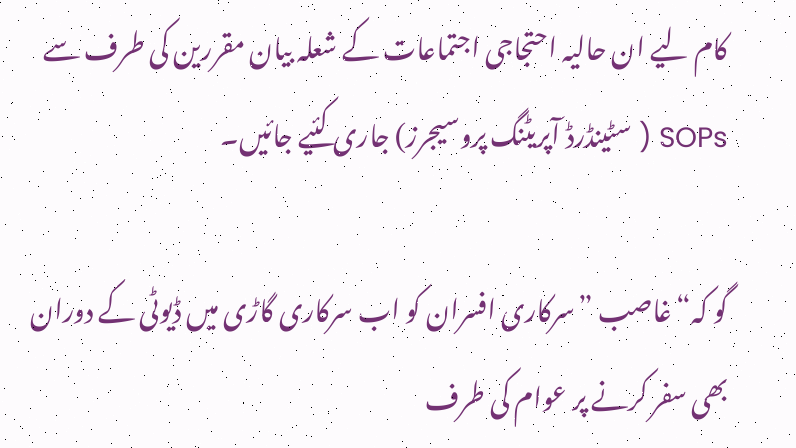کام لیے ان حالیہ احتجاجی اجتماعات کے شعلہ بیان مقررین کی طرف سے SOPs ( سٹینڈرڈ آپریٹنگ پروسیجرز) جاری کئیے جائیں۔

گو کہ“ غاصب ”سرکاری افسران کو اب سرکاری گاڑی میں ڈیوٹی کے دوران بھی سفر کرنے پر عوام کی طرف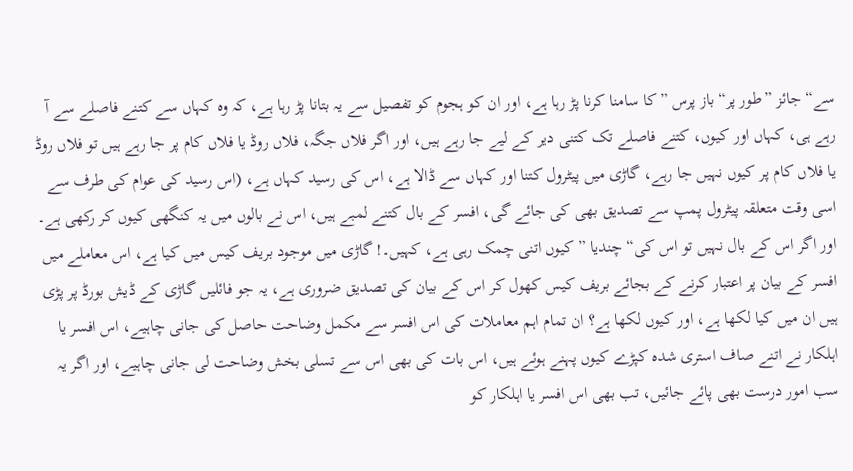سے“ جائز ”طور پر“ باز پرس ”کا سامنا کرنا پڑ رہا ہے، اور ان کو ہجوم کو تفصیل سے یہ بتانا پڑ رہا ہے، کہ وہ کہاں سے کتنے فاصلے سے آ رہے ہی، کہاں اور کیوں، کتنے فاصلے تک کتنی دیر کے لیے جا رہے ہیں، اور اگر فلاں جگہ، فلاں روڈ یا فلاں کام پر جا رہے ہیں تو فلاں روڈ یا فلاں کام پر کیوں نہیں جا رہے، گاڑی میں پیٹرول کتنا اور کہاں سے ڈالا ہے، اس کی رسید کہاں ہے، (اس رسید کی عوام کی طرف سے اسی وقت متعلقہ پیٹرول پمپ سے تصدیق بھی کی جائے گی، افسر کے بال کتنے لمبے ہیں، اس نے بالوں میں یہ کنگھی کیوں کر رکھی ہے۔ اور اگر اس کے بال نہیں تو اس کی“ چندیا ”کیوں اتنی چمک رہی ہے، کہیں۔! گاڑی میں موجود بریف کیس میں کیا ہے، اس معاملے میں افسر کے بیان پر اعتبار کرنے کے بجائے بریف کیس کھول کر اس کے بیان کی تصدیق ضروری ہے، یہ جو فائلیں گاڑی کے ڈیش بورڈ پر پڑی ہیں ان میں کیا لکھا ہے، اور کیوں لکھا ہے؟ ان تمام اہم معاملات کی اس افسر سے مکمل وضاحت حاصل کی جانی چاہیے، اس افسر یا اہلکار نے اتنے صاف استری شدہ کپڑے کیوں پہنے ہوئے ہیں، اس بات کی بھی اس سے تسلی بخش وضاحت لی جانی چاہیے، اور اگر یہ سب امور درست بھی پائے جائیں، تب بھی اس افسر یا اہلکار کو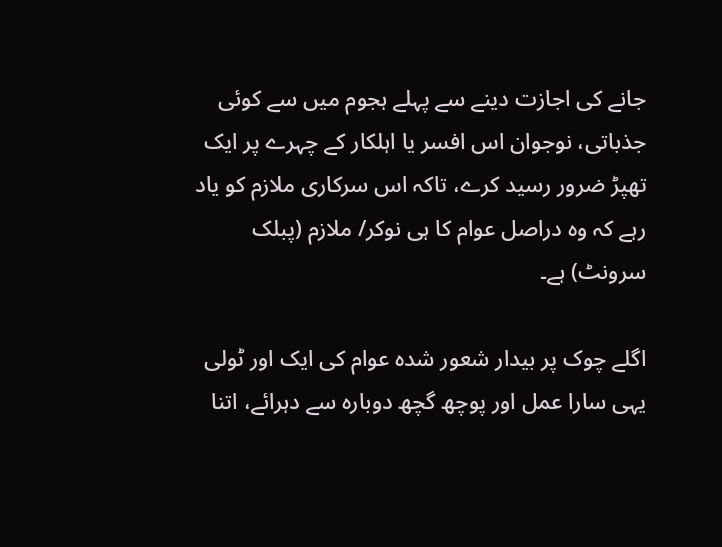جانے کی اجازت دینے سے پہلے ہجوم میں سے کوئی جذباتی، نوجوان اس افسر یا اہلکار کے چہرے پر ایک تھپڑ ضرور رسید کرے، تاکہ اس سرکاری ملازم کو یاد رہے کہ وہ دراصل عوام کا ہی نوکر/ ملازم (پبلک سرونٹ) ہے۔

اگلے چوک پر بیدار شعور شدہ عوام کی ایک اور ٹولی یہی سارا عمل اور پوچھ گچھ دوبارہ سے دہرائے، اتنا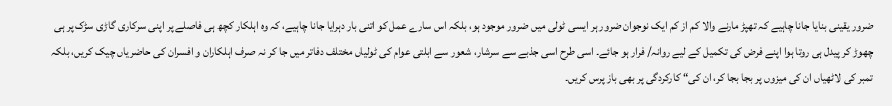ضرور یقینی بنایا جانا چاہیے کہ تھپڑ مارنے والا کم از کم ایک نوجوان ضرور ہر ایسی ٹولی میں ضرور موجود ہو، بلکہ اس سارے عمل کو اتنی بار دہرایا جانا چاہیے، کہ وہ اہلکار کچھ ہی فاصلے پر اپنی سرکاری گاڑی سڑک پر ہی چھوڑ کر پیدل ہی روتا ہوا اپنے فرض کی تکمیل کے لیے روانہ/ فرار ہو جائے۔ اسی طرح اسی جذبے سے سرشار، شعور سے ابلتی عوام کی ٹولیاں مختلف دفاتر میں جا کر نہ صرف اہلکاران و افسران کی حاضریاں چیک کریں، بلکہ تمبر کی لاٹھیاں ان کی میزوں پر بجا بجا کر، ان کی“ کارکردگی پر بھی باز پرس کریں۔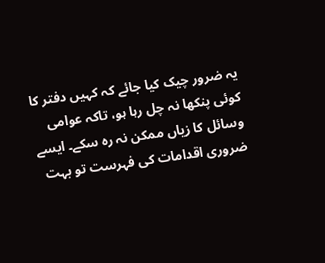یہ ضرور چیک کیا جائے کہ کہیں دفتر کا کوئی پنکھا نہ چل رہا ہو، تاکہ عوامی وسائل کا زیاں ممکن نہ رہ سکے۔ ایسے ضروری اقدامات کی فہرست تو بہت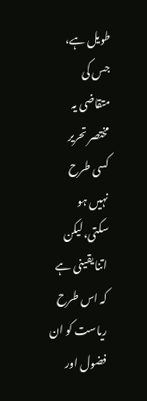طویل ہے، جس کی متقاضی یہ مختصر تحریر کسی طرح نہیں ہو سکتی، لیکن اتنا یقینی ہے کہ اس طرح ریاست کو ان فضول اور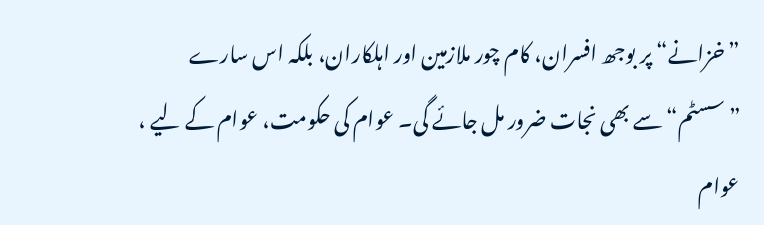”خزانے“ پر بوجھ افسران، کام چور ملازمین اور اہلکاران، بلکہ اس سارے ”سسٹم“ سے بھی نجات ضرور مل جائے گی۔ عوام کی حکومت، عوام کے لیے ، عوام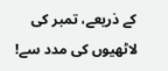کے ذریعے، تمبر کی لاٹھیوں کی مدد سے!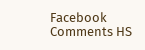Facebook Comments HS